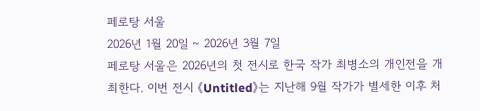페로탕 서울
2026년 1월 20일 ~ 2026년 3월 7일
페로탕 서울은 2026년의 첫 전시로 한국 작가 최병소의 개인전을 개최한다. 이번 전시 《Untitled》는 지난해 9월 작가가 별세한 이후 처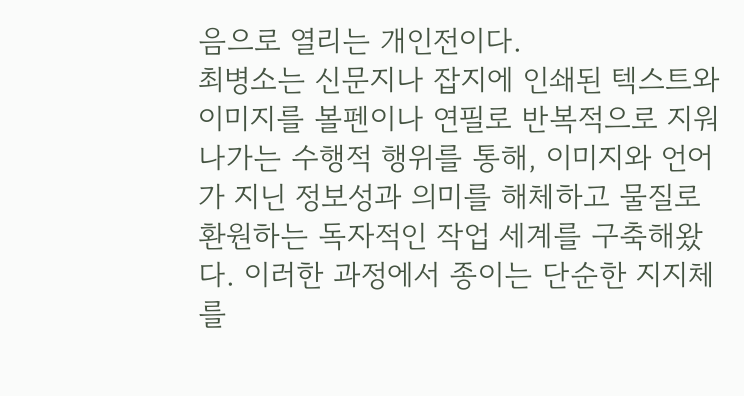음으로 열리는 개인전이다.
최병소는 신문지나 잡지에 인쇄된 텍스트와 이미지를 볼펜이나 연필로 반복적으로 지워 나가는 수행적 행위를 통해, 이미지와 언어가 지닌 정보성과 의미를 해체하고 물질로 환원하는 독자적인 작업 세계를 구축해왔다. 이러한 과정에서 종이는 단순한 지지체를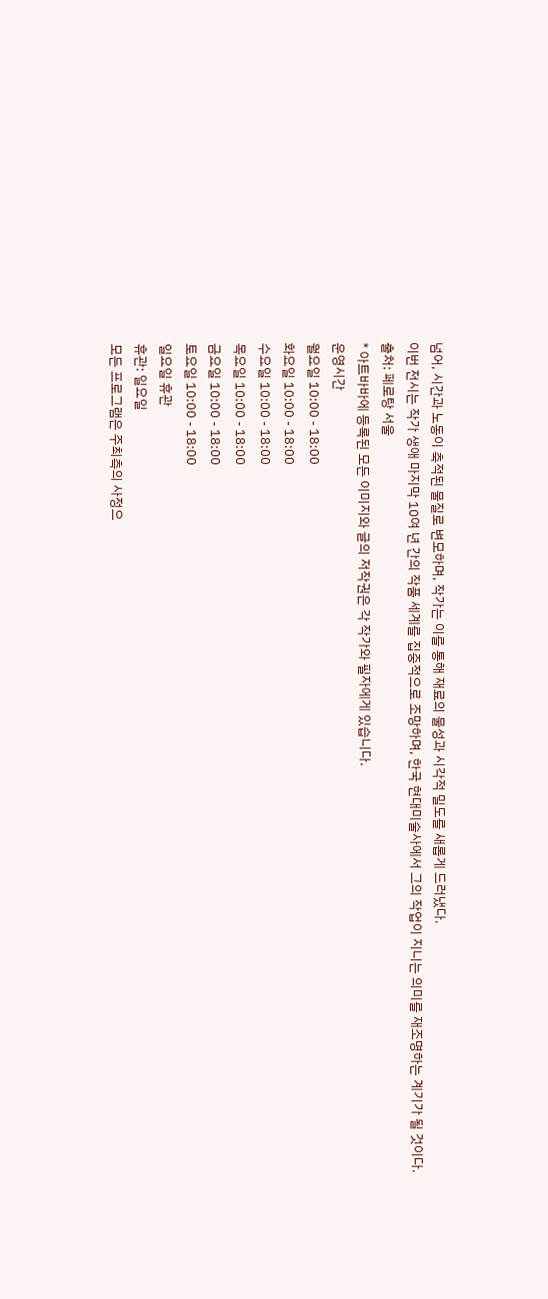넘어, 시간과 노동이 축적된 물질로 변모하며, 작가는 이를 통해 재료의 물성과 시각적 밀도를 새롭게 드러냈다.
이번 전시는 작가 생애 마지막 10여 년 간의 작품 세계를 집중적으로 조망하며, 한국 현대미술사에서 그의 작업이 지니는 의미를 재조명하는 계기가 될 것이다.
출처: 페로탕 서울
* 아트바바에 등록된 모든 이미지와 글의 저작권은 각 작가와 필자에게 있습니다.
운영시간
월요일 10:00 - 18:00
화요일 10:00 - 18:00
수요일 10:00 - 18:00
목요일 10:00 - 18:00
금요일 10:00 - 18:00
토요일 10:00 - 18:00
일요일 휴관
휴관: 일요일
모든 프로그램은 주최측의 사정으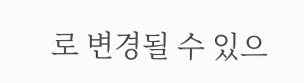로 변경될 수 있으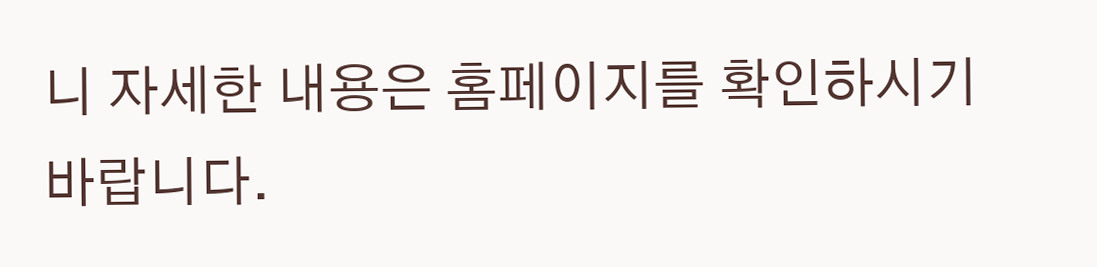니 자세한 내용은 홈페이지를 확인하시기 바랍니다.